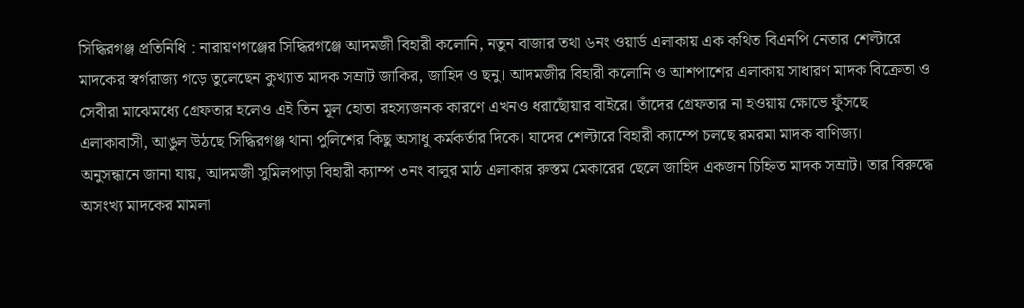সিদ্ধিরগঞ্জ প্রতিনিধি : নারায়ণগঞ্জের সিদ্ধিরগঞ্জে আদমজী বিহারী কলোনি, নতুন বাজার তথা ৬নং ওয়ার্ড এলাকায় এক কথিত বিএনপি নেতার শেল্টারে মাদকের স্বর্গরাজ্য গড়ে তুলেছেন কুখ্যাত মাদক সম্রাট জাকির, জাহিদ ও ছনু। আদমজীর বিহারী কলোনি ও আশপাশের এলাকায় সাধারণ মাদক বিক্রেতা ও সেবীরা মাঝেমধ্যে গ্রেফতার হলেও এই তিন মূল হোতা রহস্যজনক কারণে এখনও ধরাছোঁয়ার বাইরে। তাঁদের গ্রেফতার না হওয়ায় ক্ষোভে ফুঁসছে এলাকাবাসী, আঙুল উঠছে সিদ্ধিরগঞ্জ থানা পুলিশের কিছু অসাধু কর্মকর্তার দিকে। যাদের শেল্টারে বিহারী ক্যাম্পে চলছে রমরমা মাদক বাণিজ্য।
অনুসন্ধানে জানা যায়, আদমজী সুমিলপাড়া বিহারী ক্যাম্প ৩নং বালুর মাঠ এলাকার রুস্তম মেকারের ছেলে জাহিদ একজন চিহ্নিত মাদক সম্রাট। তার বিরুদ্ধে অসংখ্য মাদকের মামলা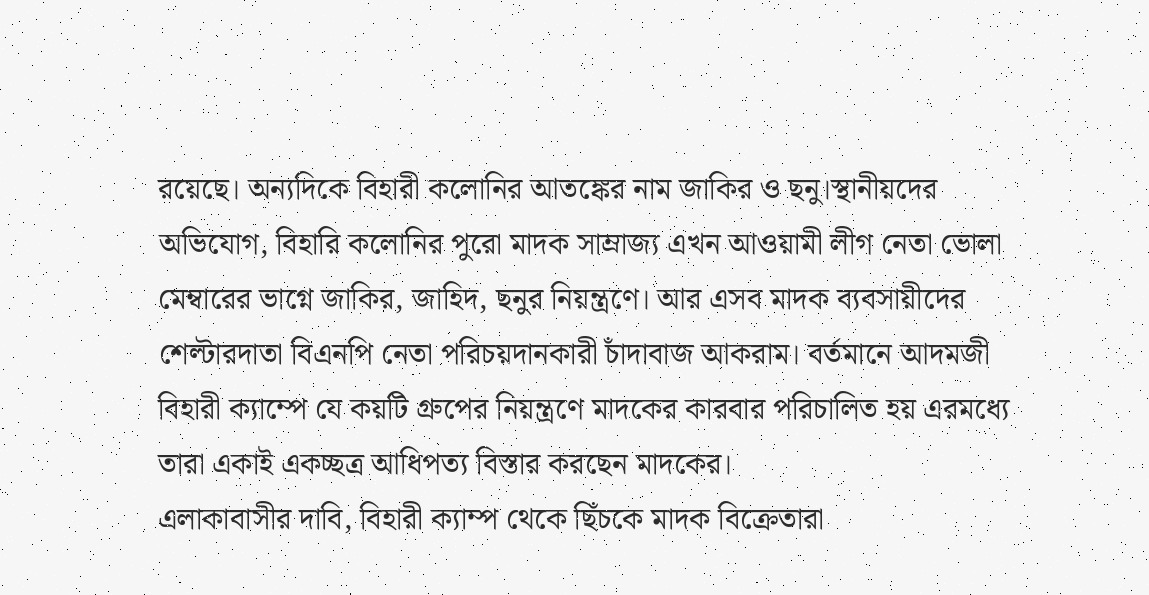রয়েছে। অন্যদিকে বিহারী কলোনির আতঙ্কের নাম জাকির ও ছনু।স্থানীয়দের অভিযোগ, বিহারি কলোনির পুরো মাদক সাম্রাজ্য এখন আওয়ামী লীগ নেতা ভোলা মেম্বারের ভাগ্নে জাকির, জাহিদ, ছনুর নিয়ন্ত্রণে। আর এসব মাদক ব্যবসায়ীদের শেল্টারদাতা বিএনপি নেতা পরিচয়দানকারী চাঁদাবাজ আকরাম। বর্তমানে আদমজী বিহারী ক্যাম্পে যে কয়টি গ্রুপের নিয়ন্ত্রণে মাদকের কারবার পরিচালিত হয় এরমধ্যে তারা একাই একচ্ছত্র আধিপত্য বিস্তার করছেন মাদকের।
এলাকাবাসীর দাবি, বিহারী ক্যাম্প থেকে ছিঁচকে মাদক বিক্রেতারা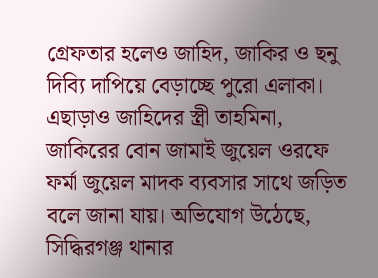গ্রেফতার হলেও জাহিদ, জাকির ও ছনু দিব্যি দাপিয়ে বেড়াচ্ছে পুরো এলাকা। এছাড়াও জাহিদের স্ত্রী তাহমিনা, জাকিরের বোন জামাই জুয়েল ওরফে ফর্মা জুয়েল মাদক ব্যবসার সাথে জড়িত বলে জানা যায়। অভিযোগ উঠেছে, সিদ্ধিরগঞ্জ থানার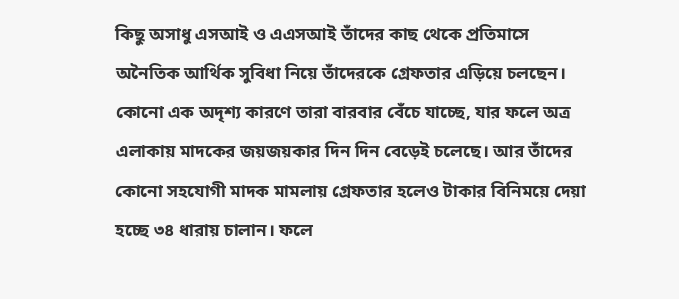কিছু অসাধু এসআই ও এএসআই তাঁদের কাছ থেকে প্রতিমাসে অনৈতিক আর্থিক সুবিধা নিয়ে তাঁদেরকে গ্রেফতার এড়িয়ে চলছেন। কোনো এক অদৃশ্য কারণে তারা বারবার বেঁচে যাচ্ছে, যার ফলে অত্র এলাকায় মাদকের জয়জয়কার দিন দিন বেড়েই চলেছে। আর তাঁদের কোনো সহযোগী মাদক মামলায় গ্রেফতার হলেও টাকার বিনিময়ে দেয়া হচ্ছে ৩৪ ধারায় চালান। ফলে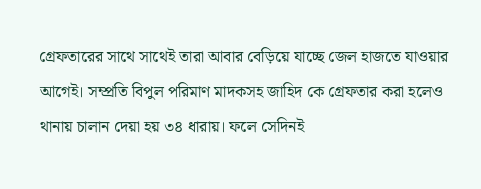গ্রেফতারের সাথে সাথেই তারা আবার বেড়িয়ে যাচ্ছে জেল হাজতে যাওয়ার আগেই। সম্প্রতি বিপুল পরিমাণ মাদকসহ জাহিদ কে গ্রেফতার করা হলেও থানায় চালান দেয়া হয় ৩৪ ধারায়। ফলে সেদিনই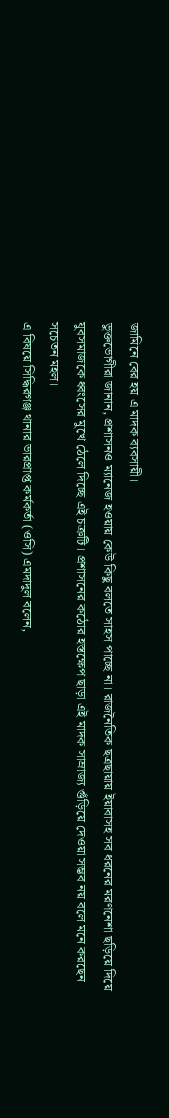জামিনে বের হয় এ মাদক ব্যবসায়ী।
ভুক্তভোগীরা জানান, প্রশাসনও ম্যানেজ হওয়ায় কেউ কিছু বলতে সাহস পাচ্ছে না। রাজনৈতিক ছত্রছায়ায় ইয়াবাসহ সব ধরনের মরণনেশা ছড়িয়ে দিয়ে যুবসমাজকে ধ্বংসের মুখে ঠেলে দিচ্ছে এই চক্রটি। প্রশাসনের কঠোর হস্তক্ষেপ ছাড়া এই মাদক সাম্রাজ্য গুঁড়িয়ে দেওয়া সম্ভব নয় বলে মনে করছেন সচেতন মহল।
এ বিষয়ে সিদ্ধিরগঞ্জ থানার ভারপ্রাপ্ত কর্মকর্তা (ওসি) এমদাদুল বলেন,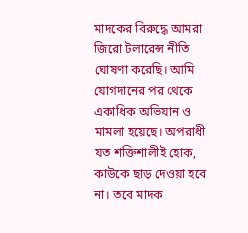মাদকের বিরুদ্ধে আমরা জিরো টলারেন্স নীতি ঘোষণা করেছি। আমি যোগদানের পর থেকে একাধিক অভিযান ও মামলা হয়েছে। অপরাধী যত শক্তিশালীই হোক, কাউকে ছাড় দেওয়া হবে না। তবে মাদক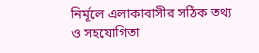নির্মূলে এলাকাবাসীর সঠিক তথ্য ও সহযোগিতা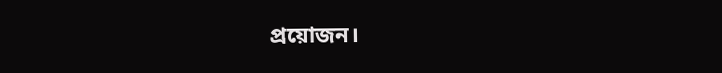প্রয়োজন।